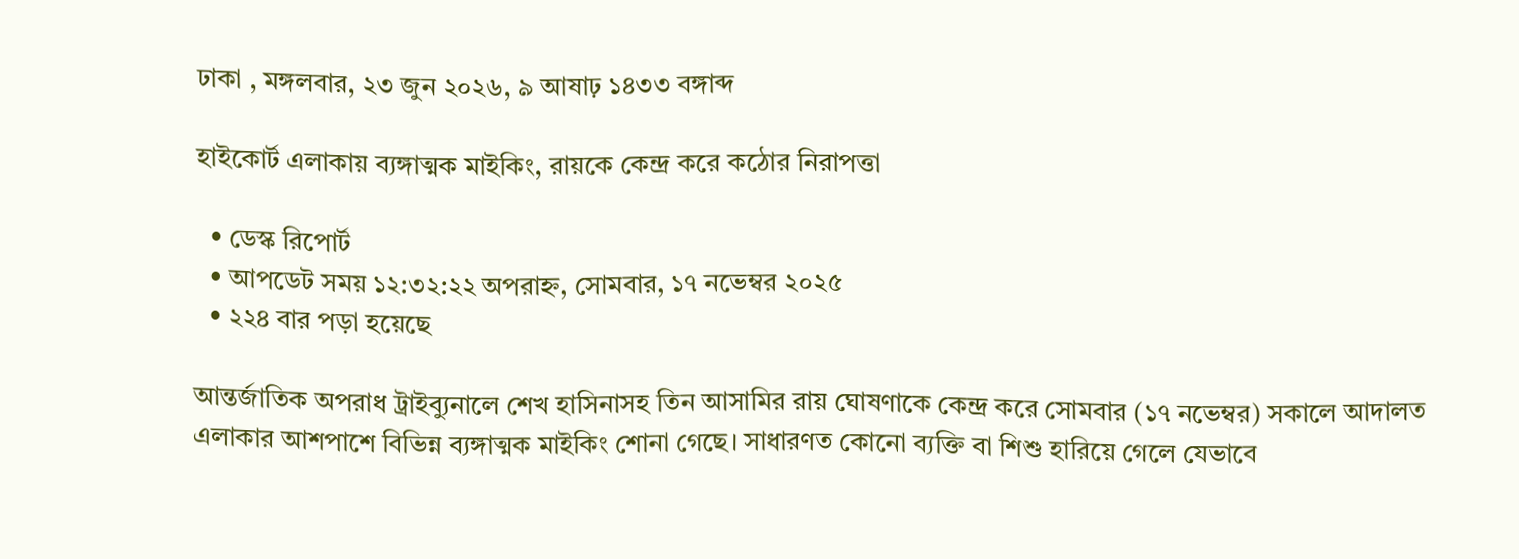ঢাকা , মঙ্গলবার, ২৩ জুন ২০২৬, ৯ আষাঢ় ১৪৩৩ বঙ্গাব্দ

হাইকোর্ট এলাকায় ব্যঙ্গাত্মক মাইকিং, রায়কে কেন্দ্র করে কঠোর নিরাপত্তা

  • ডেস্ক রিপোর্ট
  • আপডেট সময় ১২:৩২:২২ অপরাহ্ন, সোমবার, ১৭ নভেম্বর ২০২৫
  • ২২৪ বার পড়া হয়েছে

আন্তর্জাতিক অপরাধ ট্রাইব্যুনালে শেখ হাসিনাসহ তিন আসামির রায় ঘোষণাকে কেন্দ্র করে সোমবার (১৭ নভেম্বর) সকালে আদালত এলাকার আশপাশে বিভিন্ন ব্যঙ্গাত্মক মাইকিং শোনা গেছে। সাধারণত কোনো ব্যক্তি বা শিশু হারিয়ে গেলে যেভাবে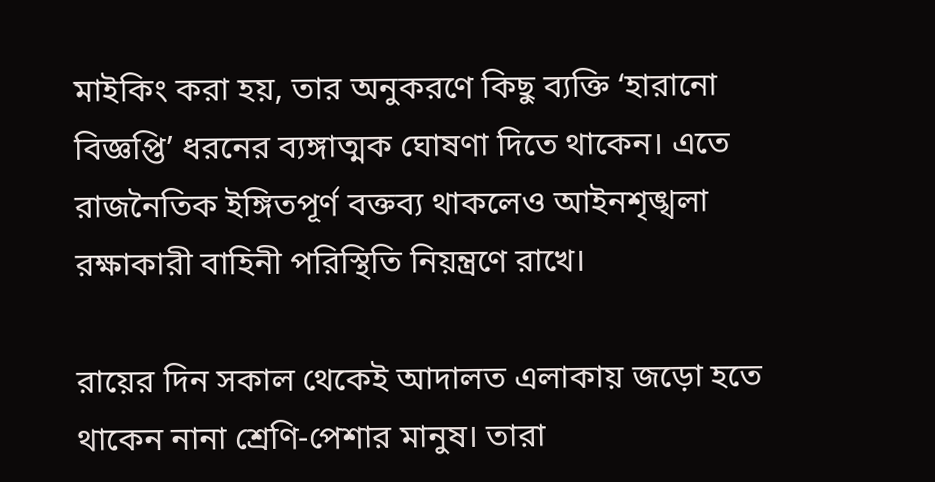মাইকিং করা হয়, তার অনুকরণে কিছু ব্যক্তি ‘হারানো বিজ্ঞপ্তি’ ধরনের ব্যঙ্গাত্মক ঘোষণা দিতে থাকেন। এতে রাজনৈতিক ইঙ্গিতপূর্ণ বক্তব্য থাকলেও আইনশৃঙ্খলা রক্ষাকারী বাহিনী পরিস্থিতি নিয়ন্ত্রণে রাখে।

রায়ের দিন সকাল থেকেই আদালত এলাকায় জড়ো হতে থাকেন নানা শ্রেণি-পেশার মানুষ। তারা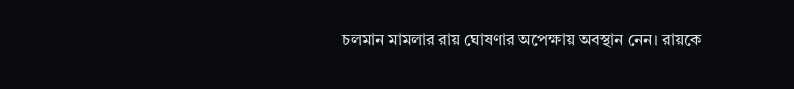চলমান মামলার রায় ঘোষণার অপেক্ষায় অবস্থান নেন। রায়কে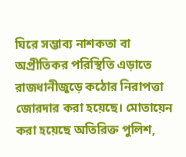ঘিরে সম্ভাব্য নাশকতা বা অপ্রীতিকর পরিস্থিতি এড়াতে রাজধানীজুড়ে কঠোর নিরাপত্তা জোরদার করা হয়েছে। মোতায়েন করা হয়েছে অতিরিক্ত পুলিশ,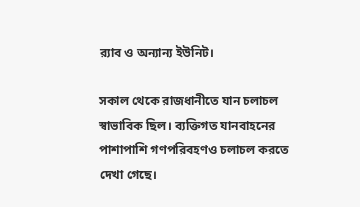র‌্যাব ও অন্যান্য ইউনিট।

সকাল থেকে রাজধানীতে যান চলাচল স্বাভাবিক ছিল। ব্যক্তিগত যানবাহনের পাশাপাশি গণপরিবহণও চলাচল করতে দেখা গেছে।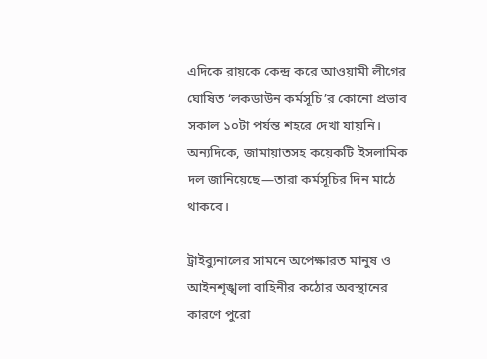এদিকে রায়কে কেন্দ্র করে আওয়ামী লীগের ঘোষিত ‘লকডাউন কর্মসূচি’র কোনো প্রভাব সকাল ১০টা পর্যন্ত শহরে দেখা যায়নি। অন্যদিকে, জামায়াতসহ কয়েকটি ইসলামিক দল জানিয়েছে—তারা কর্মসূচির দিন মাঠে থাকবে।

ট্রাইব্যুনালের সামনে অপেক্ষারত মানুষ ও আইনশৃঙ্খলা বাহিনীর কঠোর অবস্থানের কারণে পুরো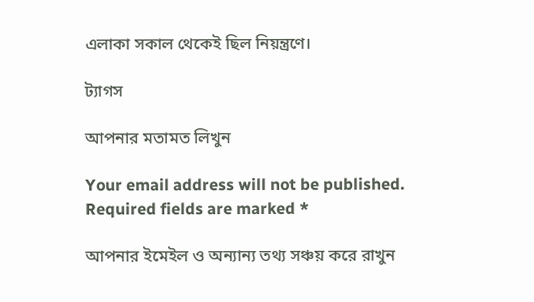এলাকা সকাল থেকেই ছিল নিয়ন্ত্রণে।

ট্যাগস

আপনার মতামত লিখুন

Your email address will not be published. Required fields are marked *

আপনার ইমেইল ও অন্যান্য তথ্য সঞ্চয় করে রাখুন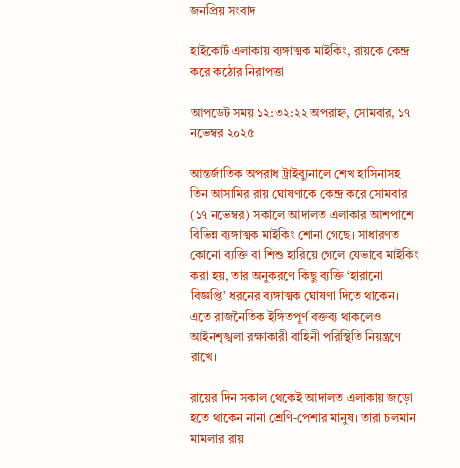জনপ্রিয় সংবাদ

হাইকোর্ট এলাকায় ব্যঙ্গাত্মক মাইকিং, রায়কে কেন্দ্র করে কঠোর নিরাপত্তা

আপডেট সময় ১২:৩২:২২ অপরাহ্ন, সোমবার, ১৭ নভেম্বর ২০২৫

আন্তর্জাতিক অপরাধ ট্রাইব্যুনালে শেখ হাসিনাসহ তিন আসামির রায় ঘোষণাকে কেন্দ্র করে সোমবার (১৭ নভেম্বর) সকালে আদালত এলাকার আশপাশে বিভিন্ন ব্যঙ্গাত্মক মাইকিং শোনা গেছে। সাধারণত কোনো ব্যক্তি বা শিশু হারিয়ে গেলে যেভাবে মাইকিং করা হয়, তার অনুকরণে কিছু ব্যক্তি ‘হারানো বিজ্ঞপ্তি’ ধরনের ব্যঙ্গাত্মক ঘোষণা দিতে থাকেন। এতে রাজনৈতিক ইঙ্গিতপূর্ণ বক্তব্য থাকলেও আইনশৃঙ্খলা রক্ষাকারী বাহিনী পরিস্থিতি নিয়ন্ত্রণে রাখে।

রায়ের দিন সকাল থেকেই আদালত এলাকায় জড়ো হতে থাকেন নানা শ্রেণি-পেশার মানুষ। তারা চলমান মামলার রায়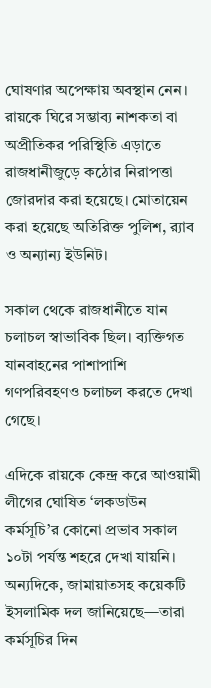ঘোষণার অপেক্ষায় অবস্থান নেন। রায়কে ঘিরে সম্ভাব্য নাশকতা বা অপ্রীতিকর পরিস্থিতি এড়াতে রাজধানীজুড়ে কঠোর নিরাপত্তা জোরদার করা হয়েছে। মোতায়েন করা হয়েছে অতিরিক্ত পুলিশ, র‌্যাব ও অন্যান্য ইউনিট।

সকাল থেকে রাজধানীতে যান চলাচল স্বাভাবিক ছিল। ব্যক্তিগত যানবাহনের পাশাপাশি গণপরিবহণও চলাচল করতে দেখা গেছে।

এদিকে রায়কে কেন্দ্র করে আওয়ামী লীগের ঘোষিত ‘লকডাউন কর্মসূচি’র কোনো প্রভাব সকাল ১০টা পর্যন্ত শহরে দেখা যায়নি। অন্যদিকে, জামায়াতসহ কয়েকটি ইসলামিক দল জানিয়েছে—তারা কর্মসূচির দিন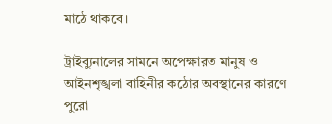মাঠে থাকবে।

ট্রাইব্যুনালের সামনে অপেক্ষারত মানুষ ও আইনশৃঙ্খলা বাহিনীর কঠোর অবস্থানের কারণে পুরো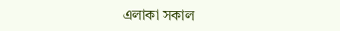এলাকা সকাল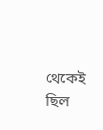থেকেই ছিল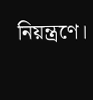নিয়ন্ত্রণে।